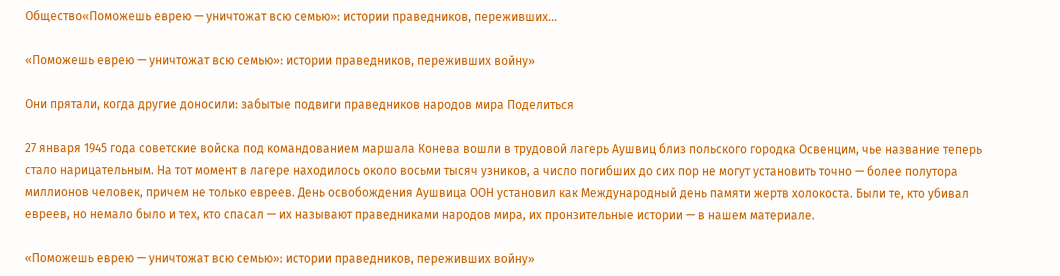Общество«Поможешь еврею — уничтожат всю семью»: истории праведников, переживших...

«Поможешь еврею — уничтожат всю семью»: истории праведников, переживших войну»

Они прятали, когда другие доносили: забытые подвиги праведников народов мира Поделиться

27 января 1945 года советские войска под командованием маршала Конева вошли в трудовой лагерь Аушвиц близ польского городка Освенцим, чье название теперь стало нарицательным. На тот момент в лагере находилось около восьми тысяч узников, а число погибших до сих пор не могут установить точно — более полутора миллионов человек, причем не только евреев. День освобождения Аушвица ООН установил как Международный день памяти жертв холокоста. Были те, кто убивал евреев, но немало было и тех, кто спасал — их называют праведниками народов мира, их пронзительные истории — в нашем материале.

«Поможешь еврею — уничтожат всю семью»: истории праведников, переживших войну»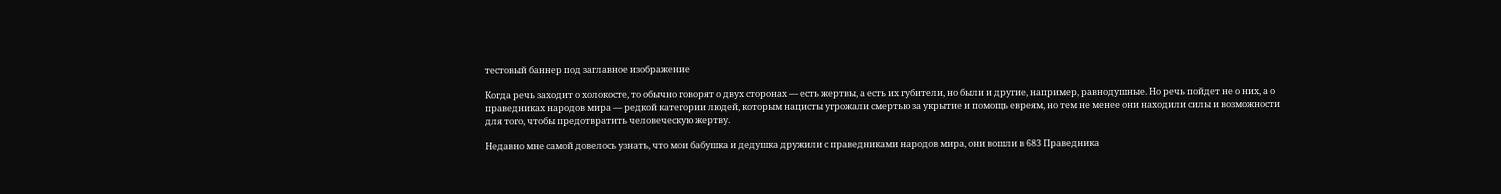тестовый баннер под заглавное изображение

Когда речь заходит о холокосте, то обычно говорят о двух сторонах — есть жертвы, а есть их губители, но были и другие, например, равнодушные. Но речь пойдет не о них, а о праведниках народов мира — редкой категории людей, которым нацисты угрожали смертью за укрытие и помощь евреям, но тем не менее они находили силы и возможности для того, чтобы предотвратить человеческую жертву.

Недавно мне самой довелось узнать, что мои бабушка и дедушка дружили с праведниками народов мира, они вошли в 683 Праведника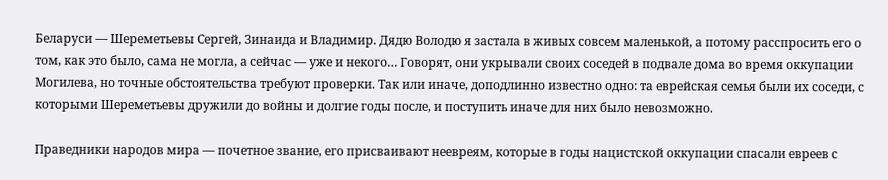Беларуси — Шереметьевы Сергей, Зинаида и Владимир. Дядю Володю я застала в живых совсем маленькой, а потому расспросить его о том, как это было, сама не могла, а сейчас — уже и некого… Говорят, они укрывали своих соседей в подвале дома во время оккупации Могилева, но точные обстоятельства требуют проверки. Так или иначе, доподлинно известно одно: та еврейская семья были их соседи, с которыми Шереметьевы дружили до войны и долгие годы после, и поступить иначе для них было невозможно.

Праведники народов мира — почетное звание, его присваивают неевреям, которые в годы нацистской оккупации спасали евреев с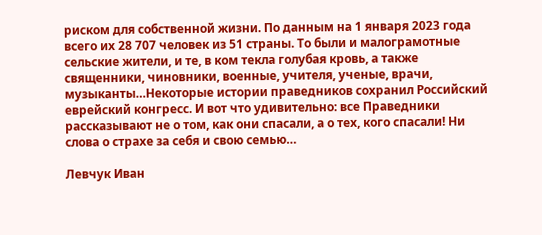риском для собственной жизни. По данным на 1 января 2023 года всего их 28 707 человек из 51 страны. То были и малограмотные сельские жители, и те, в ком текла голубая кровь, а также священники, чиновники, военные, учителя, ученые, врачи, музыканты…Некоторые истории праведников сохранил Российский еврейский конгресс. И вот что удивительно: все Праведники рассказывают не о том, как они спасали, а о тех, кого спасали! Ни слова о страхе за себя и свою семью…

Левчук Иван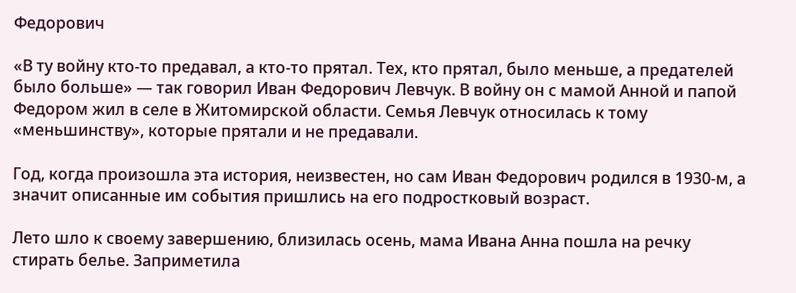Федорович

«В ту войну кто-то предавал, а кто-то прятал. Тех, кто прятал, было меньше, а предателей было больше» — так говорил Иван Федорович Левчук. В войну он с мамой Анной и папой Федором жил в селе в Житомирской области. Семья Левчук относилась к тому «меньшинству», которые прятали и не предавали.

Год, когда произошла эта история, неизвестен, но сам Иван Федорович родился в 1930-м, а значит описанные им события пришлись на его подростковый возраст.

Лето шло к своему завершению, близилась осень, мама Ивана Анна пошла на речку стирать белье. Заприметила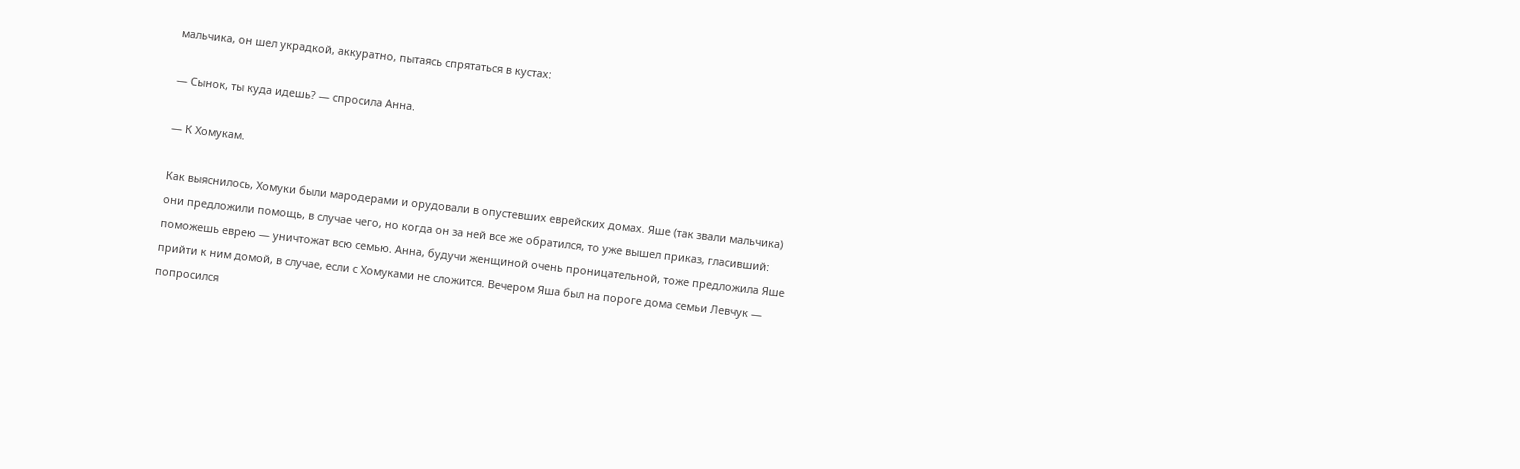мальчика, он шел украдкой, аккуратно, пытаясь спрятаться в кустах:

— Сынок, ты куда идешь? — спросила Анна.

— К Хомукам.

Как выяснилось, Хомуки были мародерами и орудовали в опустевших еврейских домах. Яше (так звали мальчика) они предложили помощь, в случае чего, но когда он за ней все же обратился, то уже вышел приказ, гласивший: поможешь еврею — уничтожат всю семью. Анна, будучи женщиной очень проницательной, тоже предложила Яше прийти к ним домой, в случае, если с Хомуками не сложится. Вечером Яша был на пороге дома семьи Левчук — попросился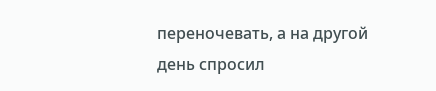переночевать, а на другой день спросил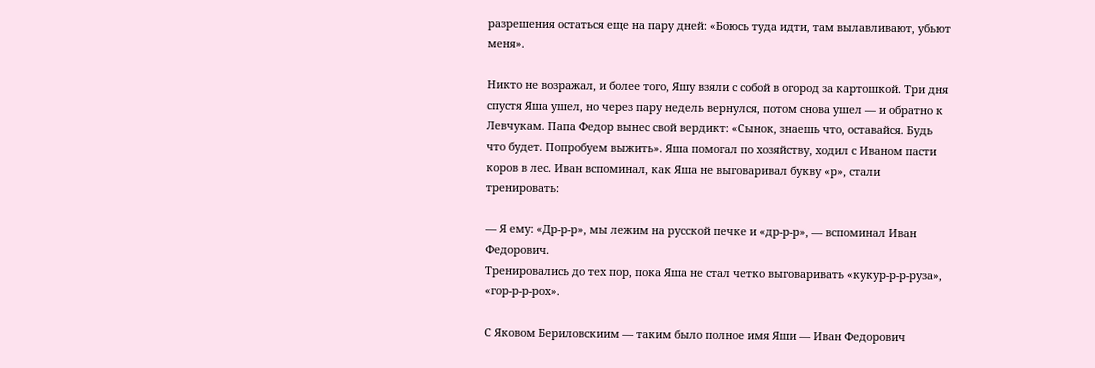разрешения остаться еще на пару дней: «Боюсь туда идти, там вылавливают, убьют меня».

Никто не возражал, и более того, Яшу взяли с собой в огород за картошкой. Три дня спустя Яша ушел, но через пару недель вернулся, потом снова ушел — и обратно к Левчукам. Папа Федор вынес свой вердикт: «Сынок, знаешь что, оставайся. Будь что будет. Попробуем выжить». Яша помогал по хозяйству, ходил с Иваном пасти коров в лес. Иван вспоминал, как Яша не выговаривал букву «р», стали тренировать:

— Я ему: «Др-р-р», мы лежим на русской печке и «др-р-р», — вспоминал Иван Федорович.
Тренировались до тех пор, пока Яша не стал четко выговаривать «кукур-р-р-руза», «гор-р-р-рох».

С Яковом Бериловскиим — таким было полное имя Яши — Иван Федорович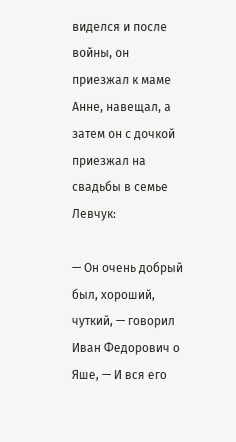виделся и после войны, он приезжал к маме Анне, навещал, а затем он с дочкой приезжал на свадьбы в семье Левчук:

— Он очень добрый был, хороший, чуткий, — говорил Иван Федорович о Яше, — И вся его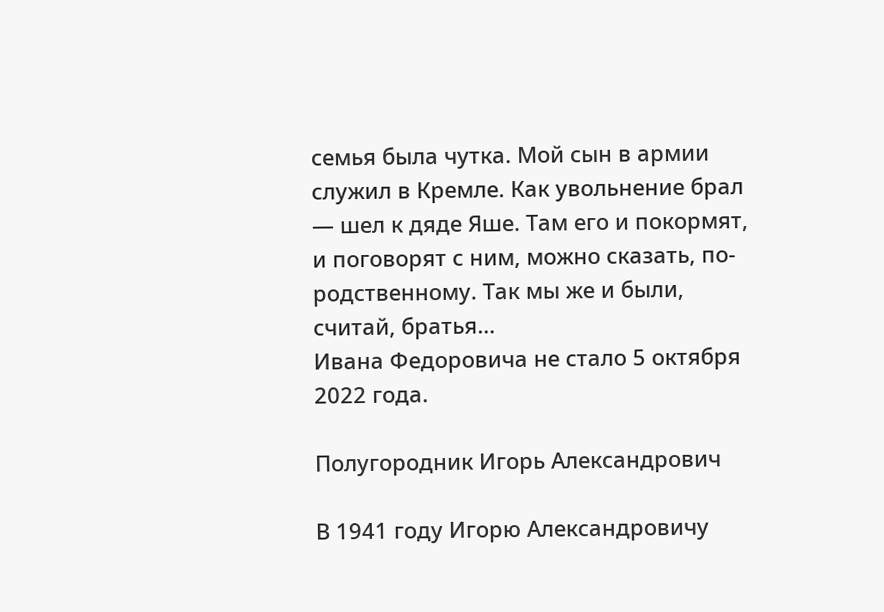семья была чутка. Мой сын в армии служил в Кремле. Как увольнение брал — шел к дяде Яше. Там его и покормят, и поговорят с ним, можно сказать, по-родственному. Так мы же и были, считай, братья…
Ивана Федоровича не стало 5 октября 2022 года.

Полугородник Игорь Александрович

В 1941 году Игорю Александровичу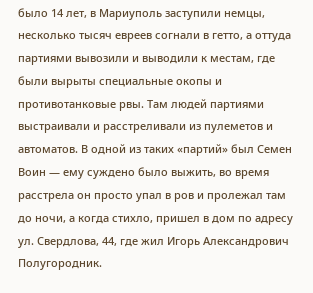было 14 лет, в Мариуполь заступили немцы, несколько тысяч евреев согнали в гетто, а оттуда партиями вывозили и выводили к местам, где были вырыты специальные окопы и противотанковые рвы. Там людей партиями выстраивали и расстреливали из пулеметов и автоматов. В одной из таких «партий» был Семен Воин — ему суждено было выжить, во время расстрела он просто упал в ров и пролежал там до ночи, а когда стихло, пришел в дом по адресу ул. Свердлова, 44, где жил Игорь Александрович Полугородник.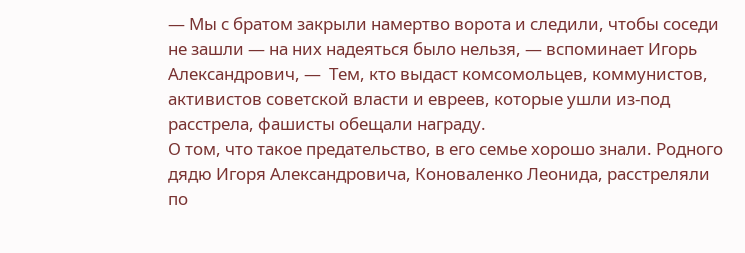— Мы с братом закрыли намертво ворота и следили, чтобы соседи не зашли — на них надеяться было нельзя, — вспоминает Игорь Александрович, —  Тем, кто выдаст комсомольцев, коммунистов, активистов советской власти и евреев, которые ушли из-под расстрела, фашисты обещали награду.
О том, что такое предательство, в его семье хорошо знали. Родного дядю Игоря Александровича, Коноваленко Леонида, расстреляли по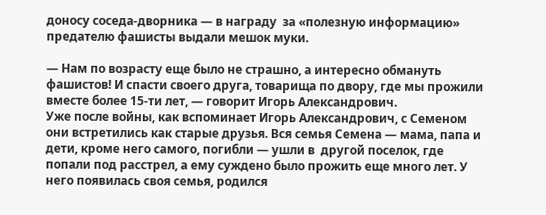доносу соседа-дворника — в награду  за «полезную информацию» предателю фашисты выдали мешок муки.

— Нам по возрасту еще было не страшно, а интересно обмануть фашистов! И спасти своего друга, товарища по двору, где мы прожили вместе более 15-ти лет, — говорит Игорь Александрович.
Уже после войны, как вспоминает Игорь Александрович, с Семеном они встретились как старые друзья. Вся семья Семена — мама, папа и дети, кроме него самого, погибли — ушли в  другой поселок, где попали под расстрел, а ему суждено было прожить еще много лет. У него появилась своя семья, родился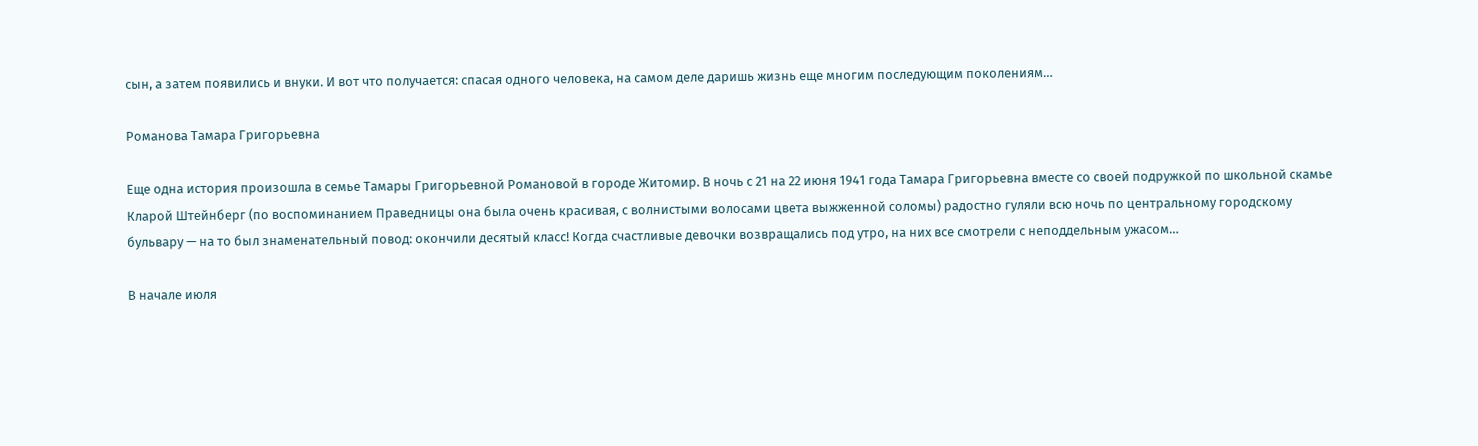сын, а затем появились и внуки. И вот что получается: спасая одного человека, на самом деле даришь жизнь еще многим последующим поколениям…

Романова Тамара Григорьевна

Еще одна история произошла в семье Тамары Григорьевной Романовой в городе Житомир. В ночь с 21 на 22 июня 1941 года Тамара Григорьевна вместе со своей подружкой по школьной скамье Кларой Штейнберг (по воспоминанием Праведницы она была очень красивая, с волнистыми волосами цвета выжженной соломы) радостно гуляли всю ночь по центральному городскому бульвару — на то был знаменательный повод: окончили десятый класс! Когда счастливые девочки возвращались под утро, на них все смотрели с неподдельным ужасом…

В начале июля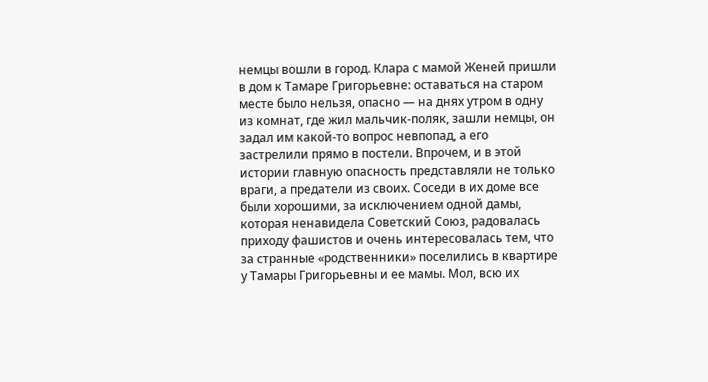немцы вошли в город. Клара с мамой Женей пришли в дом к Тамаре Григорьевне: оставаться на старом месте было нельзя, опасно — на днях утром в одну из комнат, где жил мальчик-поляк, зашли немцы, он задал им какой-то вопрос невпопад, а его застрелили прямо в постели. Впрочем, и в этой истории главную опасность представляли не только враги, а предатели из своих. Соседи в их доме все были хорошими, за исключением одной дамы, которая ненавидела Советский Союз, радовалась приходу фашистов и очень интересовалась тем, что за странные «родственники» поселились в квартире у Тамары Григорьевны и ее мамы. Мол, всю их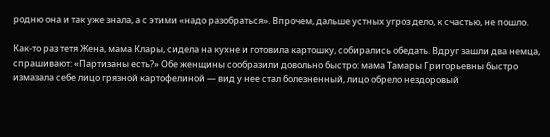родню она и так уже знала, а с этими «надо разобраться». Впрочем, дальше устных угроз дело, к счастью, не пошло.

Как-то раз тетя Жена, мама Клары, сидела на кухне и готовила картошку, собирались обедать. Вдруг зашли два немца, спрашивают: «Партизаны есть?» Обе женщины сообразили довольно быстро: мама Тамары Григорьевны быстро измазала себе лицо грязной картофелиной — вид у нее стал болезненный, лицо обрело нездоровый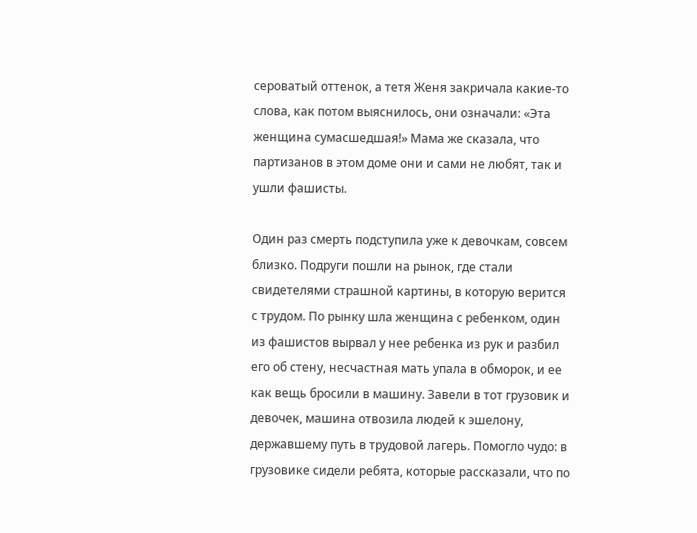сероватый оттенок, а тетя Женя закричала какие-то слова, как потом выяснилось, они означали: «Эта женщина сумасшедшая!» Мама же сказала, что партизанов в этом доме они и сами не любят, так и ушли фашисты.

Один раз смерть подступила уже к девочкам, совсем близко. Подруги пошли на рынок, где стали свидетелями страшной картины, в которую верится с трудом. По рынку шла женщина с ребенком, один из фашистов вырвал у нее ребенка из рук и разбил его об стену, несчастная мать упала в обморок, и ее как вещь бросили в машину. Завели в тот грузовик и девочек, машина отвозила людей к эшелону, державшему путь в трудовой лагерь. Помогло чудо: в грузовике сидели ребята, которые рассказали, что по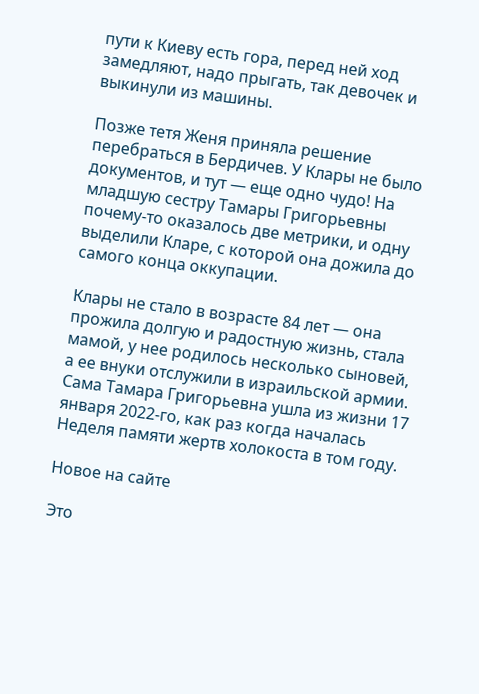пути к Киеву есть гора, перед ней ход замедляют, надо прыгать, так девочек и выкинули из машины.

Позже тетя Женя приняла решение перебраться в Бердичев. У Клары не было документов, и тут — еще одно чудо! На младшую сестру Тамары Григорьевны почему-то оказалось две метрики, и одну выделили Кларе, с которой она дожила до самого конца оккупации.

Клары не стало в возрасте 84 лет — она прожила долгую и радостную жизнь, стала мамой, у нее родилось несколько сыновей, а ее внуки отслужили в израильской армии. Сама Тамара Григорьевна ушла из жизни 17 января 2022-го, как раз когда началась Неделя памяти жертв холокоста в том году.

Новое на сайте

Это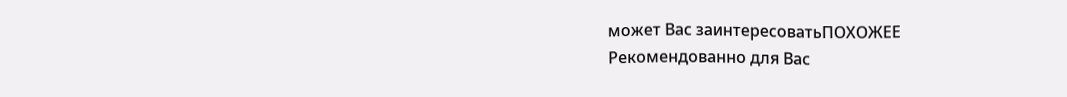может Вас заинтересоватьПОХОЖЕЕ
Рекомендованно для Вас